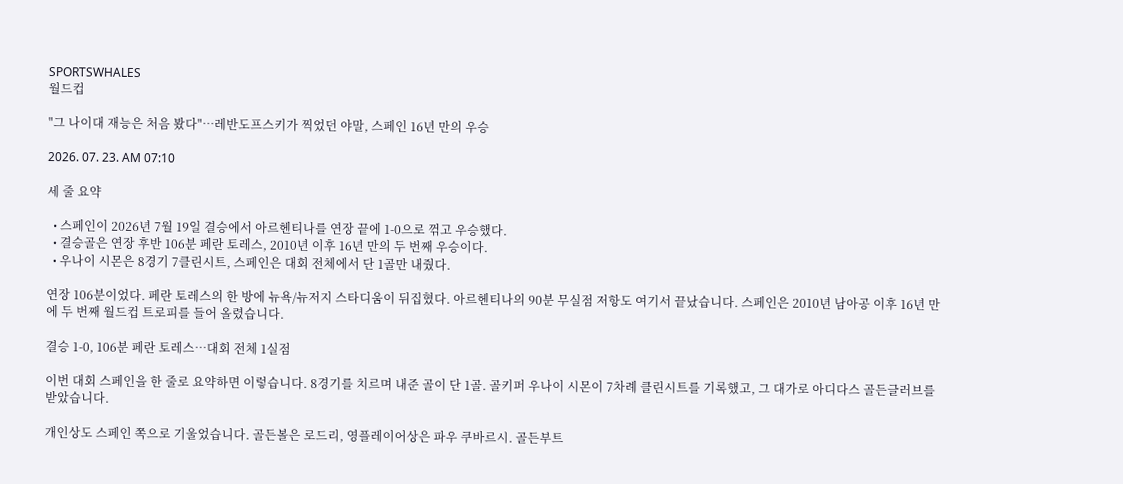SPORTSWHALES
월드컵

"그 나이대 재능은 처음 봤다"…레반도프스키가 찍었던 야말, 스페인 16년 만의 우승

2026. 07. 23. AM 07:10

세 줄 요약

  • 스페인이 2026년 7월 19일 결승에서 아르헨티나를 연장 끝에 1-0으로 꺾고 우승했다.
  • 결승골은 연장 후반 106분 페란 토레스, 2010년 이후 16년 만의 두 번째 우승이다.
  • 우나이 시몬은 8경기 7클린시트, 스페인은 대회 전체에서 단 1골만 내줬다.

연장 106분이었다. 페란 토레스의 한 방에 뉴욕/뉴저지 스타디움이 뒤집혔다. 아르헨티나의 90분 무실점 저항도 여기서 끝났습니다. 스페인은 2010년 남아공 이후 16년 만에 두 번째 월드컵 트로피를 들어 올렸습니다.

결승 1-0, 106분 페란 토레스…대회 전체 1실점

이번 대회 스페인을 한 줄로 요약하면 이렇습니다. 8경기를 치르며 내준 골이 단 1골. 골키퍼 우나이 시몬이 7차례 클린시트를 기록했고, 그 대가로 아디다스 골든글러브를 받았습니다.

개인상도 스페인 쪽으로 기울었습니다. 골든볼은 로드리, 영플레이어상은 파우 쿠바르시. 골든부트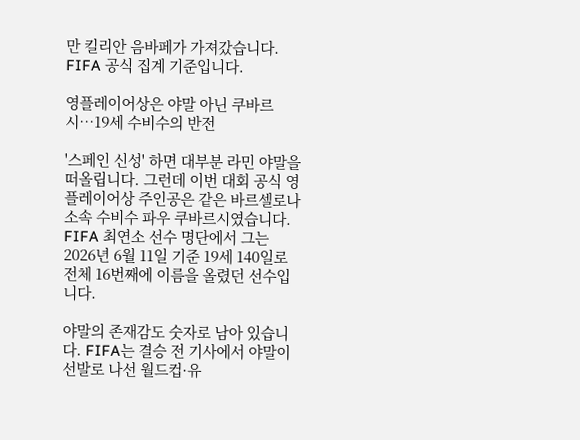만 킬리안 음바페가 가져갔습니다. FIFA 공식 집계 기준입니다.

영플레이어상은 야말 아닌 쿠바르시…19세 수비수의 반전

'스페인 신성' 하면 대부분 라민 야말을 떠올립니다. 그런데 이번 대회 공식 영플레이어상 주인공은 같은 바르셀로나 소속 수비수 파우 쿠바르시였습니다. FIFA 최연소 선수 명단에서 그는 2026년 6월 11일 기준 19세 140일로 전체 16번째에 이름을 올렸던 선수입니다.

야말의 존재감도 숫자로 남아 있습니다. FIFA는 결승 전 기사에서 야말이 선발로 나선 월드컵·유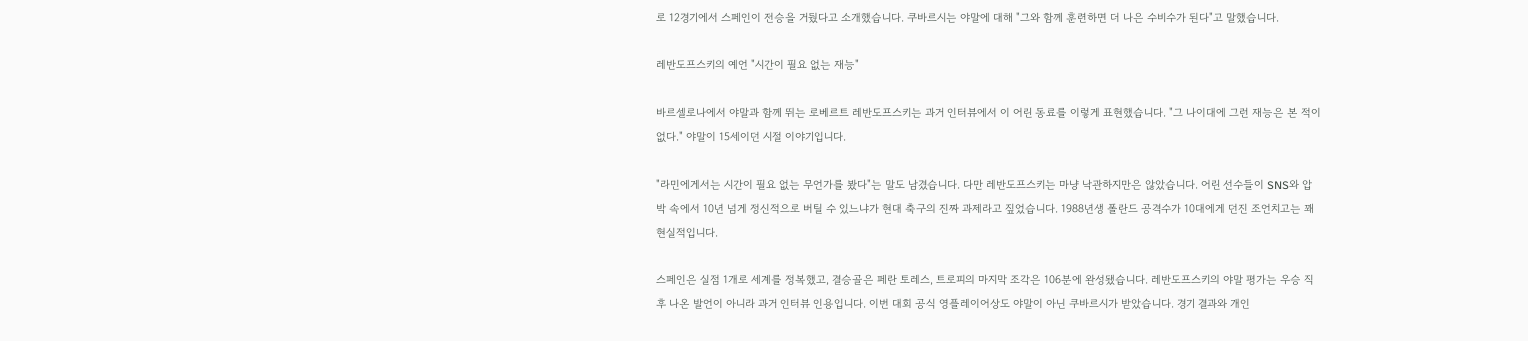로 12경기에서 스페인이 전승을 거뒀다고 소개했습니다. 쿠바르시는 야말에 대해 "그와 함께 훈련하면 더 나은 수비수가 된다"고 말했습니다.

레반도프스키의 예언 "시간이 필요 없는 재능"

바르셀로나에서 야말과 함께 뛰는 로베르트 레반도프스키는 과거 인터뷰에서 이 어린 동료를 이렇게 표현했습니다. "그 나이대에 그런 재능은 본 적이 없다." 야말이 15세이던 시절 이야기입니다.

"라민에게서는 시간이 필요 없는 무언가를 봤다"는 말도 남겼습니다. 다만 레반도프스키는 마냥 낙관하지만은 않았습니다. 어린 선수들이 SNS와 압박 속에서 10년 넘게 정신적으로 버틸 수 있느냐가 현대 축구의 진짜 과제라고 짚었습니다. 1988년생 폴란드 공격수가 10대에게 던진 조언치고는 꽤 현실적입니다.

스페인은 실점 1개로 세계를 정복했고, 결승골은 페란 토레스, 트로피의 마지막 조각은 106분에 완성됐습니다. 레반도프스키의 야말 평가는 우승 직후 나온 발언이 아니라 과거 인터뷰 인용입니다. 이번 대회 공식 영플레이어상도 야말이 아닌 쿠바르시가 받았습니다. 경기 결과와 개인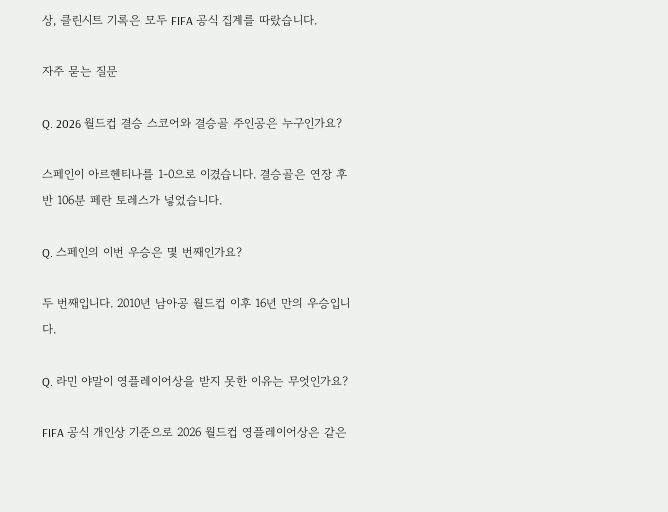상, 클린시트 기록은 모두 FIFA 공식 집계를 따랐습니다.

자주 묻는 질문

Q. 2026 월드컵 결승 스코어와 결승골 주인공은 누구인가요?

스페인이 아르헨티나를 1-0으로 이겼습니다. 결승골은 연장 후반 106분 페란 토레스가 넣었습니다.

Q. 스페인의 이번 우승은 몇 번째인가요?

두 번째입니다. 2010년 남아공 월드컵 이후 16년 만의 우승입니다.

Q. 라민 야말이 영플레이어상을 받지 못한 이유는 무엇인가요?

FIFA 공식 개인상 기준으로 2026 월드컵 영플레이어상은 같은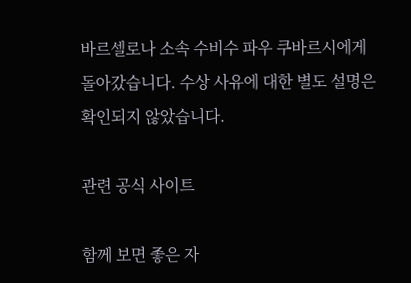바르셀로나 소속 수비수 파우 쿠바르시에게 돌아갔습니다. 수상 사유에 대한 별도 설명은 확인되지 않았습니다.

관련 공식 사이트

함께 보면 좋은 자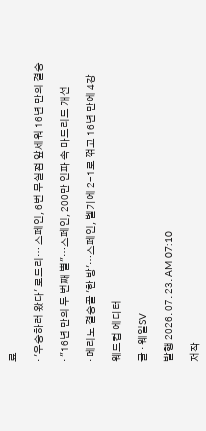료

· '우승하러 왔다' 로드리… 스페인, 6번 무실점 앞세워 16년 만의 결승

· "16년 만의 두 번째 별"…스페인, 200만 인파 속 마드리드 개선

· 메리노 결승골 '한 방'…스페인, 벨기에 2-1로 꺾고 16년 만에 4강

웨드컵 에디터

글 · 웨일SV

발행 2026. 07. 23. AM 07:10

저작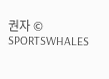권자 © SPORTSWHALES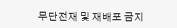무단전재 및 재배포 금지